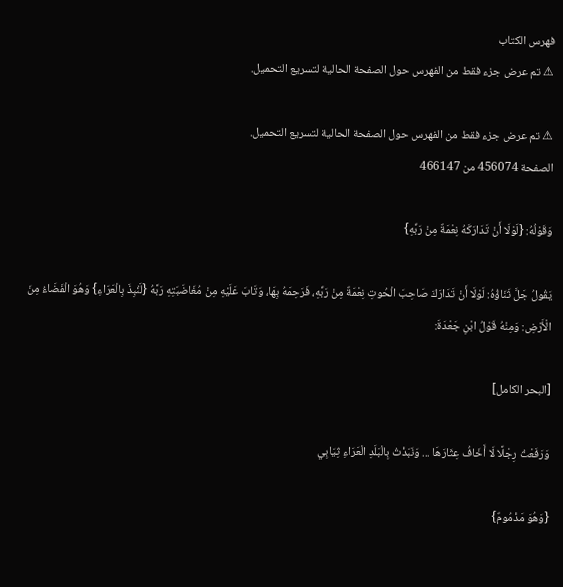فهرس الكتاب
⚠ تم عرض جزء فقط من الفهرس حول الصفحة الحالية لتسريع التحميل.

⚠ تم عرض جزء فقط من الفهرس حول الصفحة الحالية لتسريع التحميل.
الصفحة 456074 من 466147

وَقَوْلُهُ: {لَوْلَا أَنْ تَدَارَكَهُ نِعْمَةٌ مِنْ رَبِّهِ}

يَقُولُ جَلَّ ثَنَاؤُهُ: لَوْلَا أَنْ تَدَارَكَ صَاحِبَ الْحُوتِ نِعْمَةٌ مِنْ رَبِّهِ، فَرَحِمَهُ بِهَا، وَتَابَ عَلَيْهِ مِنْ مُغَاضَبَتِهِ رَبَّهُ {لَنُبِذَ بِالْعَرَاءِ} وَهُوَ الْفَضَاءُ مِنَ الْأَرْضِ: وَمِنْهُ قَوْلُ ابْنِ جَعْدَةَ:

[البحر الكامل]

وَرَفَعْتُ رِجْلًا لَا أَخَافُ عِثَارَهَا ... وَنَبَذْتُ بِالْبَلَدِ الْعَرَاءِ ثِيَابِي

{وَهُوَ مَذْمُومٌ}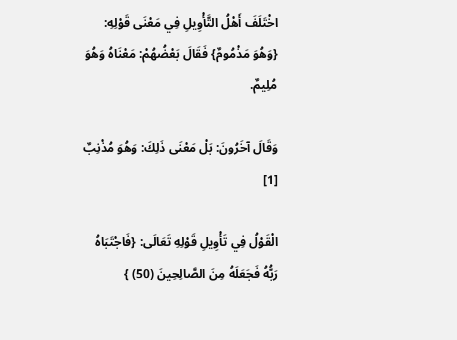اخْتَلَفَ أَهْلُ التَّأْوِيلِ فِي مَعْنَى قَوْلِهِ: {وَهُوَ مَذْمُومٌ} فَقَالَ بَعْضُهُمْ: مَعْنَاهُ وَهُوَ مُلِيمٌ.

وَقَالَ آخَرُونَ: بَلْ مَعْنَى ذَلِكَ: وَهُوَ مُذْنِبٌ [1]

الْقَوْلُ فِي تَأْوِيلِ قَوْلِهِ تَعَالَى: {فَاجْتَبَاهُ رَبُّهُ فَجَعَلَهُ مِنَ الصَّالِحِينَ (50) }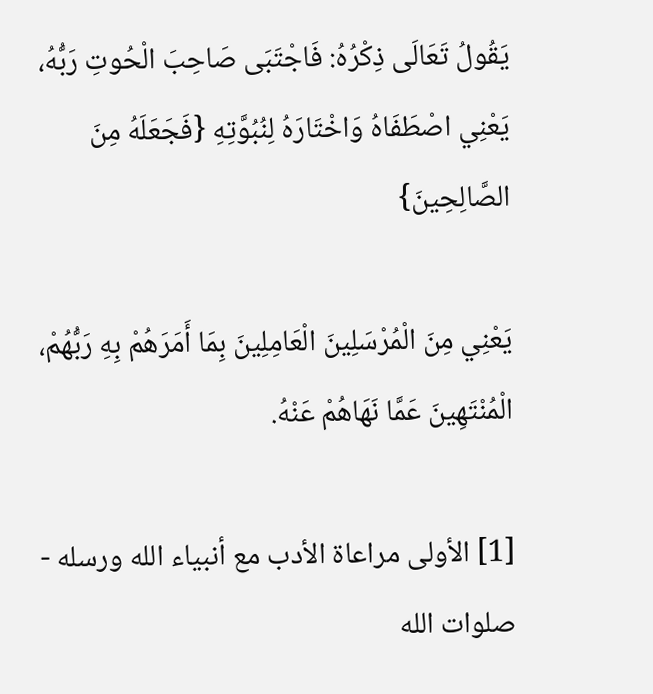يَقُولُ تَعَالَى ذِكْرُهُ: فَاجْتَبَى صَاحِبَ الْحُوتِ رَبُّهُ، يَعْنِي اصْطَفَاهُ وَاخْتَارَهُ لِنُبُوَّتِهِ {فَجَعَلَهُ مِنَ الصَّالِحِينَ}

يَعْنِي مِنَ الْمُرْسَلِينَ الْعَامِلِينَ بِمَا أَمَرَهُمْ بِهِ رَبُّهُمْ، الْمُنْتَهِينَ عَمَّا نَهَاهُمْ عَنْهُ.

[1] الأولى مراعاة الأدب مع أنبياء الله ورسله - صلوات الله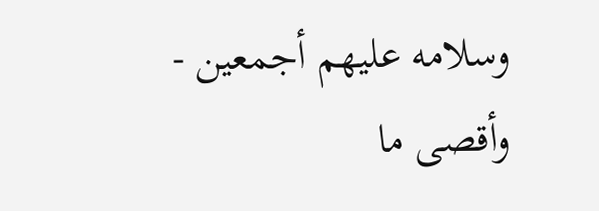وسلامه عليهم أجمعين - وأقصى ما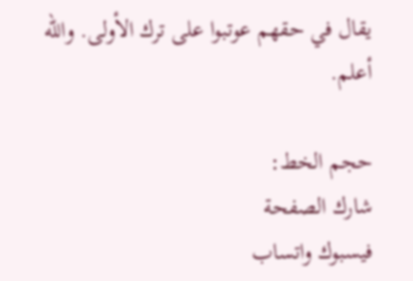يقال في حقهم عوتبوا على ترك الأولى. والله أعلم.

حجم الخط:
شارك الصفحة
فيسبوك واتساب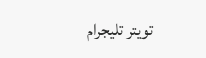تويتر تليجرام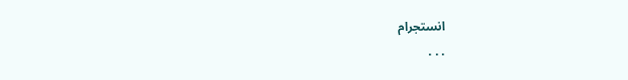انستجرام
. . .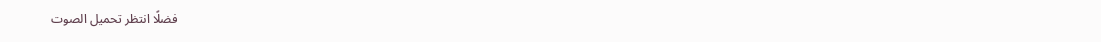فضلًا انتظر تحميل الصوت